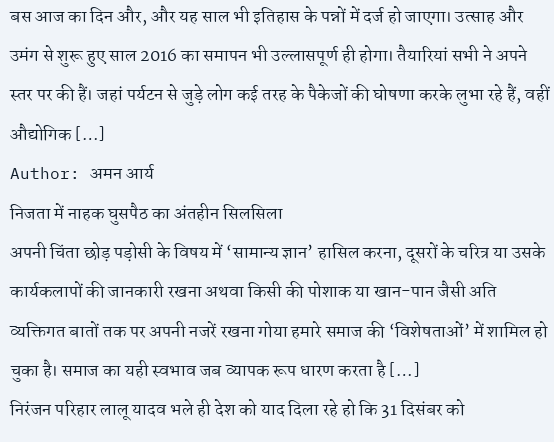बस आज का दिन और, और यह साल भी इतिहास के पन्नों में दर्ज हो जाएगा। उत्साह और उमंग से शुरू हुए साल 2016 का समापन भी उल्लासपूर्ण ही होगा। तैयारियां सभी ने अपने स्तर पर की हैं। जहां पर्यटन से जुड़े लोग कई तरह के पैकेजों की घोषणा करके लुभा रहे हैं, वहीं औद्योगिक […]
Author: अमन आर्य
निजता में नाहक घुसपैठ का अंतहीन सिलसिला
अपनी चिंता छोड़ पड़ोसी के विषय में ‘सामान्य ज्ञान’ हासिल करना, दूसरों के चरित्र या उसके कार्यकलापों की जानकारी रखना अथवा किसी की पोशाक या खान-पान जैसी अति व्यक्तिगत बातों तक पर अपनी नजरें रखना गोया हमारे समाज की ‘विशेषताओं’ में शामिल हो चुका है। समाज का यही स्वभाव जब व्यापक रूप धारण करता है […]
निरंजन परिहार लालू यादव भले ही देश को याद दिला रहे हो कि 31 दिसंबर को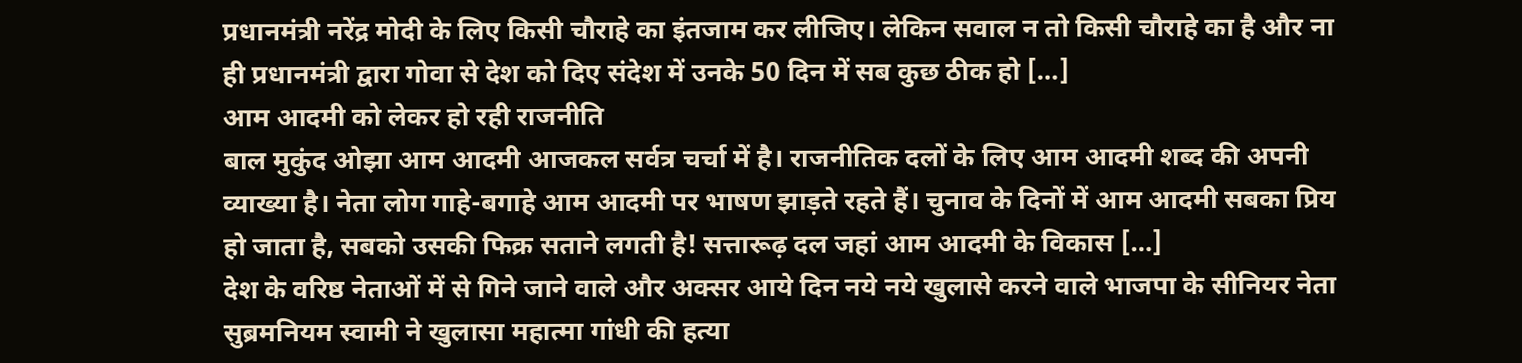प्रधानमंत्री नरेंद्र मोदी के लिए किसी चौराहे का इंतजाम कर लीजिए। लेकिन सवाल न तो किसी चौराहे का है और ना ही प्रधानमंत्री द्वारा गोवा से देश को दिए संदेश में उनके 50 दिन में सब कुछ ठीक हो […]
आम आदमी को लेकर हो रही राजनीति
बाल मुकुंद ओझा आम आदमी आजकल सर्वत्र चर्चा में है। राजनीतिक दलों के लिए आम आदमी शब्द की अपनी व्याख्या है। नेता लोग गाहे-बगाहे आम आदमी पर भाषण झाड़ते रहते हैं। चुनाव के दिनों में आम आदमी सबका प्रिय हो जाता है, सबको उसकी फिक्र सताने लगती है! सत्तारूढ़ दल जहां आम आदमी के विकास […]
देश के वरिष्ठ नेताओं में से गिने जाने वाले और अक्सर आये दिन नये नये खुलासे करने वाले भाजपा के सीनियर नेता सुब्रमनियम स्वामी ने खुलासा महात्मा गांधी की हत्या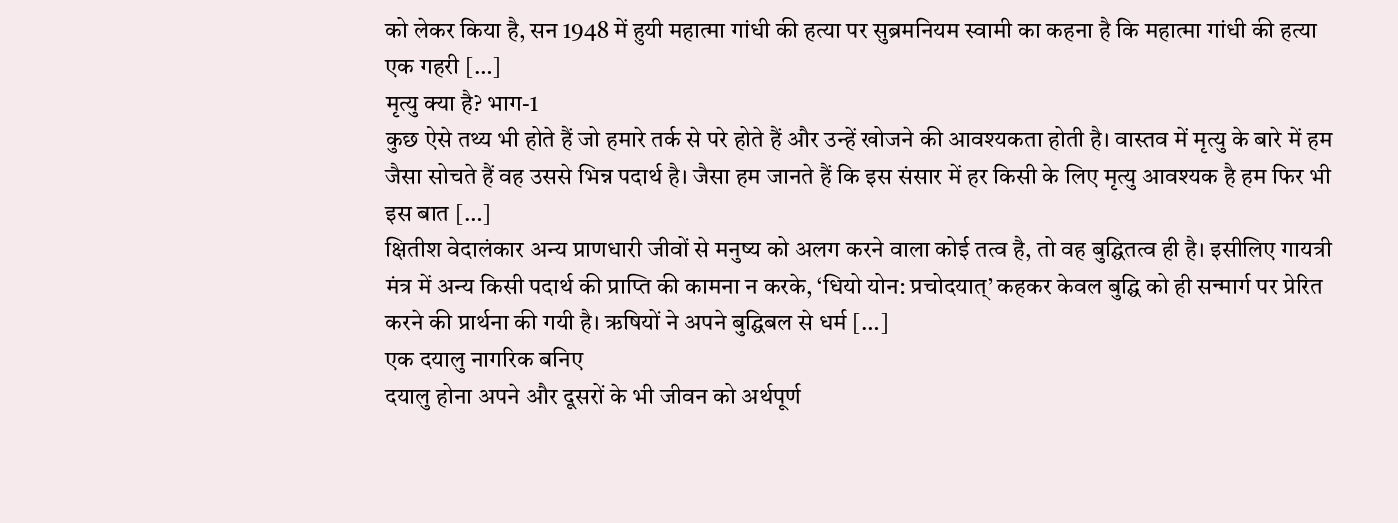को लेकर किया है, सन 1948 में हुयी महात्मा गांधी की हत्या पर सुब्रमनियम स्वामी का कहना है कि महात्मा गांधी की हत्या एक गहरी […]
मृत्यु क्या है? भाग-1
कुछ ऐसे तथ्य भी होते हैं जो हमारे तर्क से परे होते हैं और उन्हें खोजने की आवश्यकता होती है। वास्तव में मृत्यु के बारे में हम जैसा सोचते हैं वह उससे भिन्न पदार्थ है। जैसा हम जानते हैं कि इस संसार में हर किसी के लिए मृत्यु आवश्यक है हम फिर भी इस बात […]
क्षितीश वेदालंकार अन्य प्राणधारी जीवों से मनुष्य को अलग करने वाला कोई तत्व है, तो वह बुद्घितत्व ही है। इसीलिए गायत्री मंत्र में अन्य किसी पदार्थ की प्राप्ति की कामना न करके, ‘धियो योन: प्रचोदयात्’ कहकर केवल बुद्घि को ही सन्मार्ग पर प्रेरित करने की प्रार्थना की गयी है। ऋषियों ने अपने बुद्घिबल से धर्म […]
एक दयालु नागरिक बनिए
दयालु होना अपने और दूसरों के भी जीवन को अर्थपूर्ण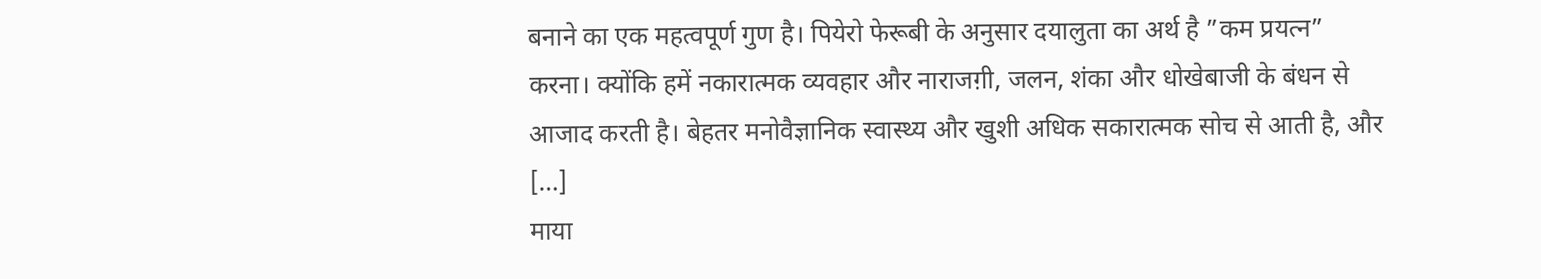बनाने का एक महत्वपूर्ण गुण है। पियेरो फेरूबी के अनुसार दयालुता का अर्थ है ”कम प्रयत्न” करना। क्योंकि हमें नकारात्मक व्यवहार और नाराजग़ी, जलन, शंका और धोखेबाजी के बंधन से आजाद करती है। बेहतर मनोवैज्ञानिक स्वास्थ्य और खुशी अधिक सकारात्मक सोच से आती है, और […]
माया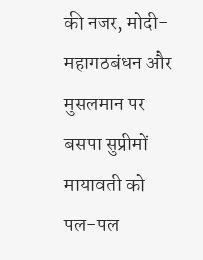की नजर, मोदी-महागठबंधन और मुसलमान पर
बसपा सुप्रीमों मायावती को पल-पल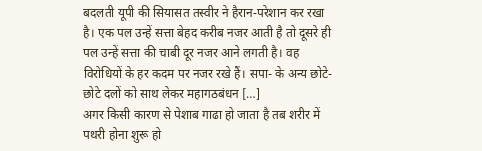बदलती यूपी की सियासत तस्वीर ने हैरान-परेशान कर रखा है। एक पल उन्हें सत्ता बेहद करीब नजर आती है तो दूसरे ही पल उन्हें सत्ता की चाबी दूर नजर आने लगती है। वह विरोधियों के हर कदम पर नजर रखे हैं। सपा- के अन्य छोटे-छोटे दलों को साथ लेकर महागठबंधन […]
अगर किसी कारण से पेशाब गाढा हो जाता है तब शरीर में पथरी होना शुरू हो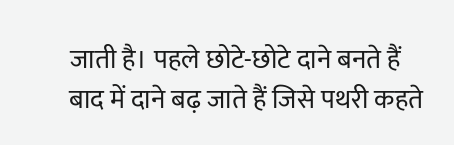जाती है। पहले छोटे-छोटे दाने बनते हैं बाद में दाने बढ़ जाते हैं जिसे पथरी कहते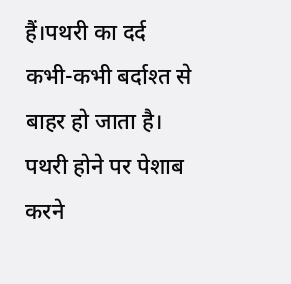हैं।पथरी का दर्द कभी-कभी बर्दाश्त से बाहर हो जाता है। पथरी होने पर पेशाब करने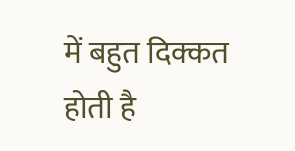में बहुत दिक्कत होती है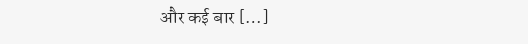और कई बार […]